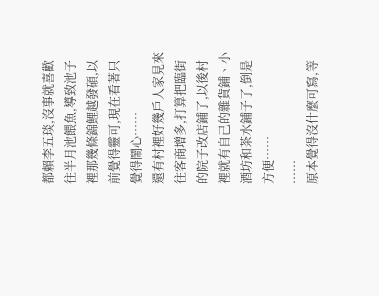都賴李五琰,沒事就喜歡往半月池餵魚,導致池子裡那幾條錦鯉越發碩,以前覺得靈可,現在看著只覺得鬧心……
還有村裡好幾戶人家見來往客商增多,打算把臨街的院子改店鋪了,以後村裡就有自己的雜貨鋪、小酒坊和茶水鋪子了,倒是方便……
......
原本覺得沒什麼可寫,等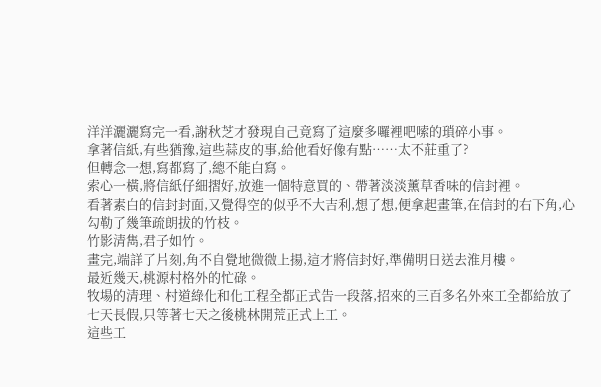洋洋灑灑寫完一看,謝秋芝才發現自己竟寫了這麼多囉裡吧嗦的瑣碎小事。
拿著信紙,有些猶豫,這些蒜皮的事,給他看好像有點……太不莊重了?
但轉念一想,寫都寫了,總不能白寫。
索心一橫,將信紙仔細摺好,放進一個特意買的、帶著淡淡薰草香味的信封裡。
看著素白的信封封面,又覺得空的似乎不大吉利,想了想,便拿起畫筆,在信封的右下角,心勾勒了幾筆疏朗拔的竹枝。
竹影清雋,君子如竹。
畫完,端詳了片刻,角不自覺地微微上揚,這才將信封好,準備明日送去淮月樓。
最近幾天,桃源村格外的忙碌。
牧場的清理、村道綠化和化工程全都正式告一段落,招來的三百多名外來工全都給放了七天長假,只等著七天之後桃林開荒正式上工。
這些工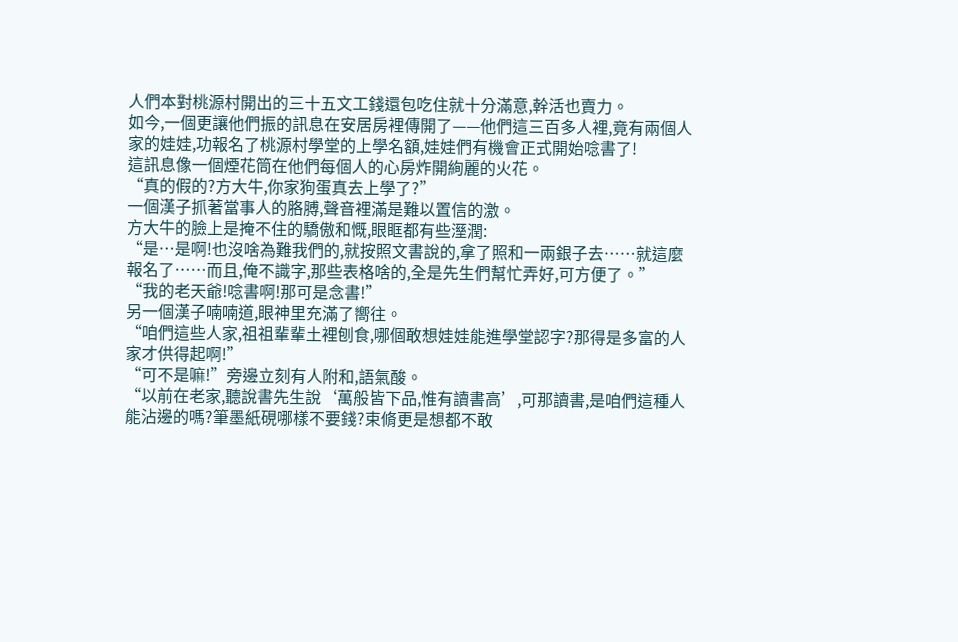人們本對桃源村開出的三十五文工錢還包吃住就十分滿意,幹活也賣力。
如今,一個更讓他們振的訊息在安居房裡傳開了——他們這三百多人裡,竟有兩個人家的娃娃,功報名了桃源村學堂的上學名額,娃娃們有機會正式開始唸書了!
這訊息像一個煙花筒在他們每個人的心房炸開絢麗的火花。
“真的假的?方大牛,你家狗蛋真去上學了?”
一個漢子抓著當事人的胳膊,聲音裡滿是難以置信的激。
方大牛的臉上是掩不住的驕傲和慨,眼眶都有些溼潤:
“是…是啊!也沒啥為難我們的,就按照文書說的,拿了照和一兩銀子去……就這麼報名了……而且,俺不識字,那些表格啥的,全是先生們幫忙弄好,可方便了。”
“我的老天爺!唸書啊!那可是念書!”
另一個漢子喃喃道,眼神里充滿了嚮往。
“咱們這些人家,祖祖輩輩土裡刨食,哪個敢想娃娃能進學堂認字?那得是多富的人家才供得起啊!”
“可不是嘛!”旁邊立刻有人附和,語氣酸。
“以前在老家,聽說書先生說‘萬般皆下品,惟有讀書高’,可那讀書,是咱們這種人能沾邊的嗎?筆墨紙硯哪樣不要錢?束脩更是想都不敢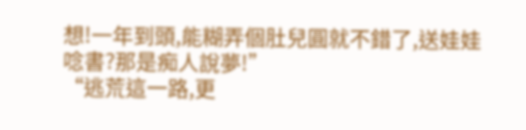想!一年到頭,能糊弄個肚兒圓就不錯了,送娃娃唸書?那是痴人說夢!”
“逃荒這一路,更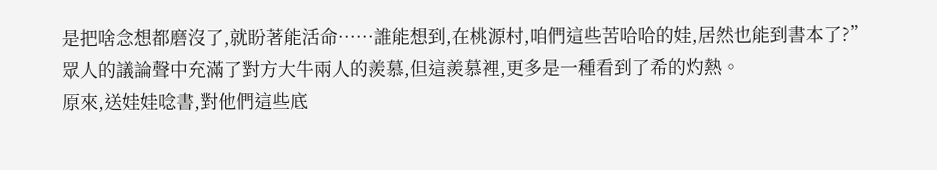是把啥念想都磨沒了,就盼著能活命……誰能想到,在桃源村,咱們這些苦哈哈的娃,居然也能到書本了?”
眾人的議論聲中充滿了對方大牛兩人的羨慕,但這羨慕裡,更多是一種看到了希的灼熱。
原來,送娃娃唸書,對他們這些底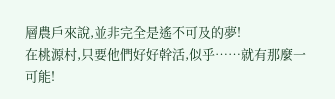層農戶來說,並非完全是遙不可及的夢!
在桃源村,只要他們好好幹活,似乎……就有那麼一可能!